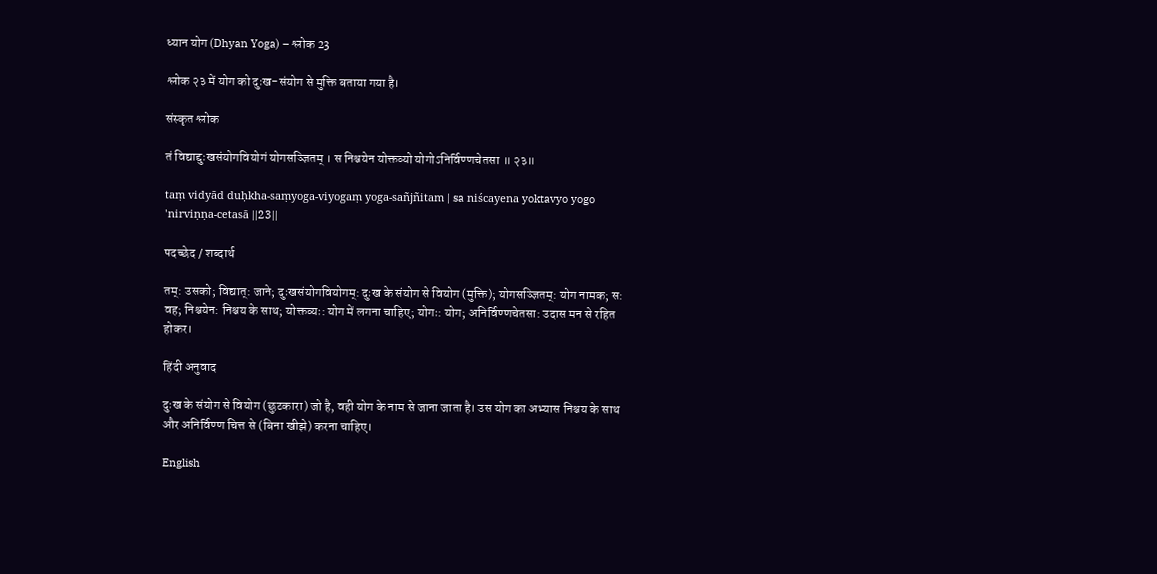ध्यान योग (Dhyan Yoga) – श्लोक 23

श्लोक २३ में योग को दुःख-संयोग से मुक्ति बताया गया है।

संस्कृत श्लोक

तं विद्याद्दुःखसंयोगवियोगं योगसञ्ज्ञितम् । स निश्चयेन योक्तव्यो योगोऽनिर्विण्णचेतसा ॥ २३॥

taṃ vidyād duḥkha-saṃyoga-viyogaṃ yoga-sañjñitam | sa niścayena yoktavyo yogo 'nirviṇṇa-cetasā ||23||

पदच्छेद / शब्दार्थ

तम्: उसको; विद्यात्: जाने; दुःखसंयोगवियोगम्: दुःख के संयोग से वियोग (मुक्ति); योगसञ्ज्ञितम्: योग नामक; स: वह; निश्चयेन: निश्चय के साथ; योक्तव्यः: योग में लगना चाहिए; योगः: योग; अनिर्विण्णचेतसा: उदास मन से रहित होकर।

हिंदी अनुवाद

दुःख के संयोग से वियोग (छुटकारा) जो है, वही योग के नाम से जाना जाता है। उस योग का अभ्यास निश्चय के साथ और अनिर्विण्ण चित्त से (बिना खीझे) करना चाहिए।

English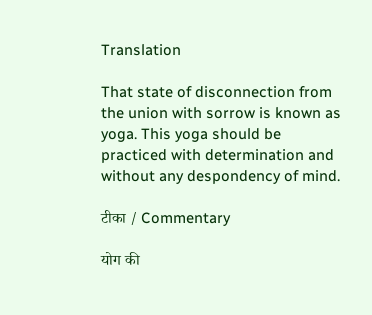Translation

That state of disconnection from the union with sorrow is known as yoga. This yoga should be practiced with determination and without any despondency of mind.

टीका / Commentary

योग की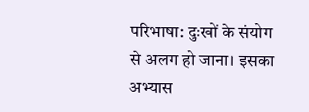परिभाषा: दुःखों के संयोग से अलग हो जाना। इसका अभ्यास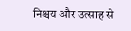निश्चय और उत्साह से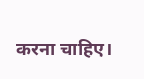करना चाहिए।